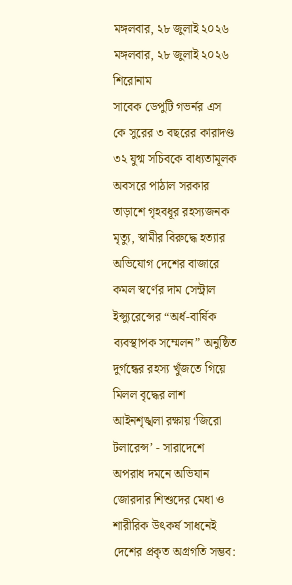মঙ্গলবার, ২৮ জুলাই ২০২৬
মঙ্গলবার, ২৮ জুলাই ২০২৬
শিরোনাম
সাবেক ডেপুটি গভর্নর এস কে সুরের ৩ বছরের কারাদণ্ড ৩২ যুগ্ম সচিবকে বাধ্যতামূলক অবসরে পাঠাল সরকার তাড়াশে গৃহবধূর রহস্যজনক মৃত্যু, স্বামীর বিরুদ্ধে হত্যার অভিযোগ দেশের বাজারে কমল স্বর্ণের দাম সেন্ট্রাল ইন্স্যুরেন্সের “অর্ধ-বার্ষিক ব্যবস্থাপক সম্মেলন” অনুষ্ঠিত দুর্গন্ধের রহস্য খুঁজতে গিয়ে মিলল বৃদ্ধের লাশ আইনশৃঙ্খলা রক্ষায় ‘জিরো টলারেন্স’ - সারাদেশে অপরাধ দমনে অভিযান জোরদার শিশুদের মেধা ও শারীরিক উৎকর্ষ সাধনেই দেশের প্রকৃত অগ্রগতি সম্ভব: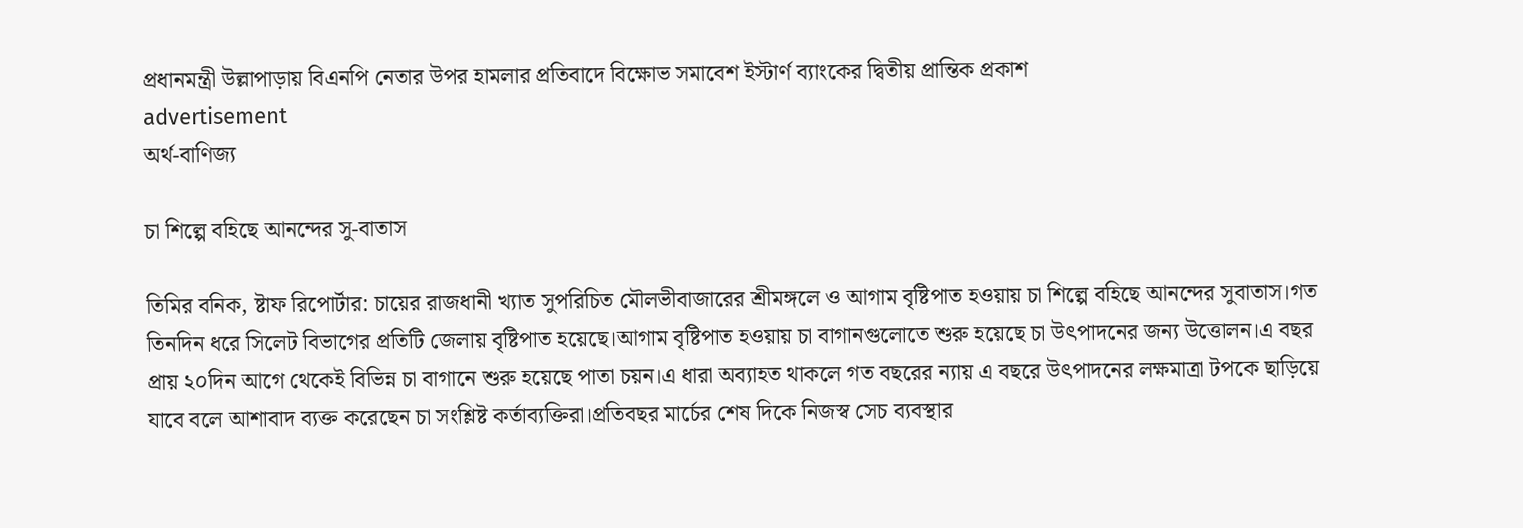প্রধানমন্ত্রী উল্লাপাড়ায় বিএনপি নেতার উপর হামলার প্রতিবাদে বিক্ষোভ সমাবেশ ইস্টার্ণ ব্যাংকের দ্বিতীয় প্রান্তিক প্রকাশ
advertisement
অর্থ-বাণিজ্য

চা শিল্পে বহিছে আনন্দের সু-বাতাস

তিমির বনিক, ষ্টাফ রিপোর্টার: চায়ের রাজধানী খ্যাত সুপরিচিত মৌলভীবাজারের শ্রীমঙ্গলে ও আগাম বৃষ্টিপাত হওয়ায় চা শিল্পে বহিছে আনন্দের সুবাতাস।গত তিনদিন ধরে সিলেট বিভাগের প্রতিটি জেলায় বৃষ্টিপাত হয়েছে।আগাম বৃষ্টিপাত হওয়ায় চা বাগানগুলোতে শুরু হয়েছে চা উৎপাদনের জন্য উত্তোলন।এ বছর প্রায় ২০দিন আগে থেকেই বিভিন্ন চা বাগানে শুরু হয়েছে পাতা চয়ন।এ ধারা অব্যাহত থাকলে গত বছরের ন্যায় এ বছরে উৎপাদনের লক্ষমাত্রা টপকে ছাড়িয়ে যাবে বলে আশাবাদ ব্যক্ত করেছেন চা সংশ্লিষ্ট কর্তাব্যক্তিরা।প্রতিবছর মার্চের শেষ দিকে নিজস্ব সেচ ব্যবস্থার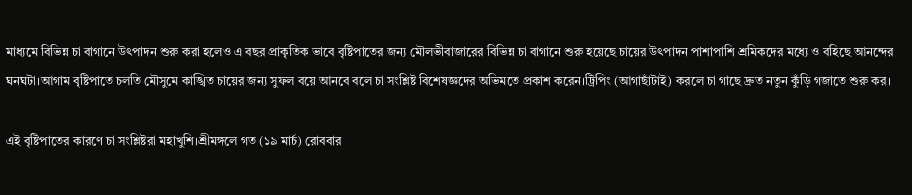মাধ্যমে বিভিন্ন চা বাগানে উৎপাদন শুরু করা হলেও এ বছর প্রাকৃতিক ভাবে বৃষ্টিপাতের জন্য মৌলভীবাজারের বিভিন্ন চা বাগানে শুরু হয়েছে চায়ের উৎপাদন পাশাপাশি শ্রমিকদের মধ্যে ও বহিছে আনন্দের ঘনঘটা।আগাম বৃষ্টিপাতে চলতি মৌসুমে কাঙ্খিত চায়ের জন্য সুফল বয়ে আনবে বলে চা সংশ্লিষ্ট বিশেষজ্ঞদের অভিমতে প্রকাশ করেন।ট্রিপিং (আগাছাঁটাই) করলে চা গাছে দ্রুত নতুন কুঁড়ি গজাতে শুরু কর।

এই বৃষ্টিপাতের কারণে চা সংশ্লিষ্টরা মহাখুশি।শ্রীমঙ্গলে গত (১৯ মার্চ) রোববার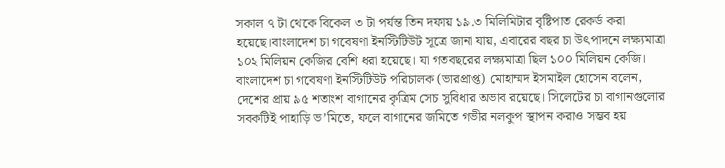সকাল ৭ টা থেকে বিকেল ৩ টা পর্যন্ত তিন দফায় ১৯.৩ মিলিমিটার বৃষ্টিপাত রেকর্ড করা হয়েছে।বাংলাদেশ চা গবেষণা ইনস্টিটিউট সূত্রে জানা যায়, এবারের বছর চা উৎপাদনে লক্ষ্যমাত্রা ১০২ মিলিয়ন কেজির বেশি ধরা হয়েছে। যা গতবছরের লক্ষ্যমাত্রা ছিল ১০০ মিলিয়ন কেজি। বাংলাদেশ চা গবেষণা ইনস্টিটিউট পরিচালক (ভারপ্রাপ্ত) মোহাম্মদ ইসমাইল হোসেন বলেন, দেশের প্রায় ৯৫ শতাংশ বাগানের কৃত্রিম সেচ সুবিধার অভাব রয়েছে। সিলেটের চা বাগানগুলোর সবকটিই পাহাড়ি ভ’মিতে, ফলে বাগানের জমিতে গভীর নলকুপ স্থাপন করাও সম্ভব হয়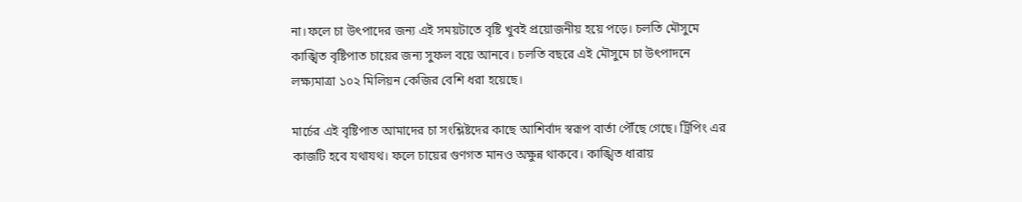না।ফলে চা উৎপাদের জন্য এই সময়টাতে বৃষ্টি খুবই প্রয়োজনীয় হয়ে পড়ে। চলতি মৌসুমে কাঙ্খিত বৃষ্টিপাত চায়ের জন্য সুফল বয়ে আনবে। চলতি বছরে এই মৌসুমে চা উৎপাদনে লক্ষ্যমাত্রা ১০২ মিলিয়ন কেজির বেশি ধরা হয়েছে।

মার্চের এই বৃষ্টিপাত আমাদের চা সংশ্লিষ্টদের কাছে আশির্বাদ স্বরূপ বার্তা পৌঁছে গেছে। ট্রিপিং এর কাজটি হবে যথাযথ। ফলে চায়ের গুণগত মানও অক্ষুন্ন থাকবে। কাঙ্খিত ধারায়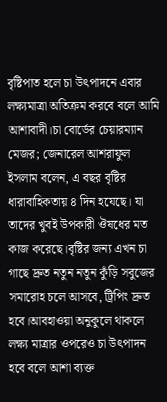বৃষ্টিপাত হলে চা উৎপাদনে এবার লক্ষ্যমাত্রা অতিক্রম করবে বলে আমি আশাবাদী।চা বোর্ডের চেয়ারম্যান মেজর; জেনারেল আশরাফুল ইসলাম বলেন, এ বছর বৃষ্টির ধারাবাহিকতায় ৪ দিন হযেছে। যা তাদের খুবই উপকারী ঔষধের মত কাজ করেছে।বৃষ্টির জন্য এখন চা গাছে দ্রুত নতুন নতুন কুঁড়ি সবুজের সমারোহ চলে আসবে, ট্রিপিং দ্রুত হবে।আবহাওয়া অনুকুলে থাকলে লক্ষ্য মাত্রার ওপরেও চা উৎপাদন হবে বলে আশা ব্যক্ত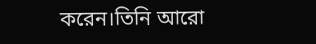করেন।তিনি আরো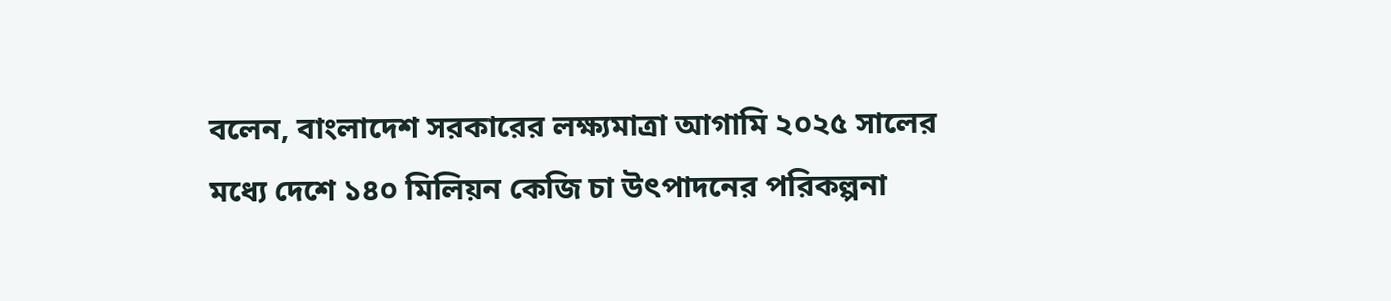বলেন, বাংলাদেশ সরকারের লক্ষ্যমাত্রা আগামি ২০২৫ সালের মধ্যে দেশে ১৪০ মিলিয়ন কেজি চা উৎপাদনের পরিকল্পনা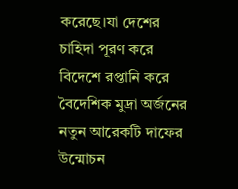করেছে।যা দেশের চাহিদা পূরণ করে বিদেশে রপ্তানি করে বৈদেশিক মুদ্রা অর্জনের নতুন আরেকটি দাফের উন্মোচন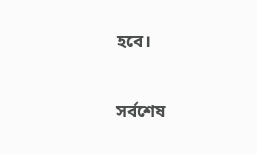হবে।

সর্বশেষ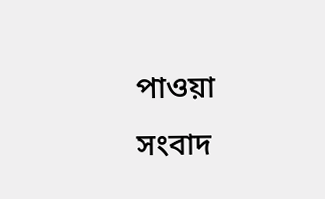পাওয়া সংবাদ